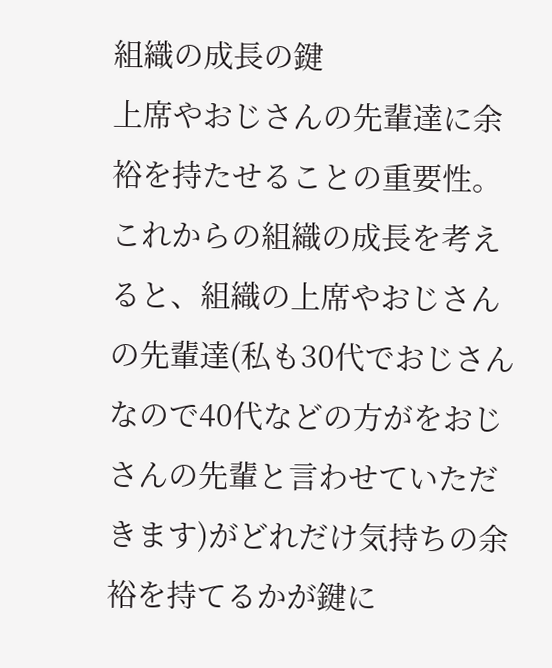組織の成長の鍵
上席やおじさんの先輩達に余裕を持たせることの重要性。
これからの組織の成長を考えると、組織の上席やおじさんの先輩達(私も30代でおじさんなので40代などの方がをおじさんの先輩と言わせていただきます)がどれだけ気持ちの余裕を持てるかが鍵に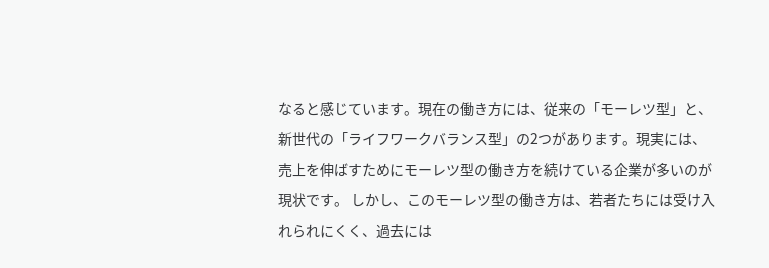なると感じています。現在の働き方には、従来の「モーレツ型」と、新世代の「ライフワークバランス型」の2つがあります。現実には、売上を伸ばすためにモーレツ型の働き方を続けている企業が多いのが現状です。 しかし、このモーレツ型の働き方は、若者たちには受け入れられにくく、過去には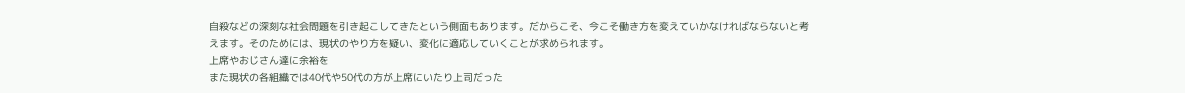自殺などの深刻な社会問題を引き起こしてきたという側面もあります。だからこそ、今こそ働き方を変えていかなければならないと考えます。そのためには、現状のやり方を疑い、変化に適応していくことが求められます。
上席やおじさん達に余裕を
また現状の各組織では40代や50代の方が上席にいたり上司だった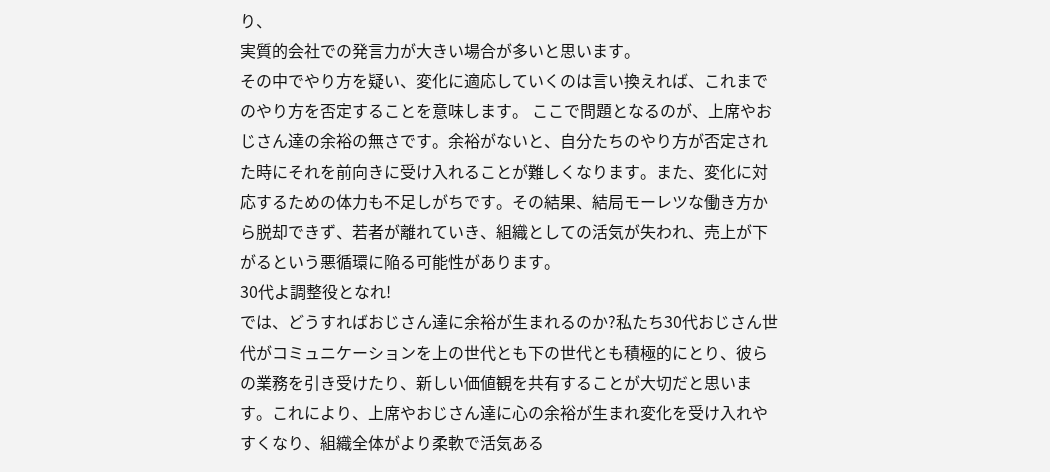り、
実質的会社での発言力が大きい場合が多いと思います。
その中でやり方を疑い、変化に適応していくのは言い換えれば、これまでのやり方を否定することを意味します。 ここで問題となるのが、上席やおじさん達の余裕の無さです。余裕がないと、自分たちのやり方が否定された時にそれを前向きに受け入れることが難しくなります。また、変化に対応するための体力も不足しがちです。その結果、結局モーレツな働き方から脱却できず、若者が離れていき、組織としての活気が失われ、売上が下がるという悪循環に陥る可能性があります。
30代よ調整役となれ!
では、どうすればおじさん達に余裕が生まれるのか?私たち30代おじさん世代がコミュニケーションを上の世代とも下の世代とも積極的にとり、彼らの業務を引き受けたり、新しい価値観を共有することが大切だと思います。これにより、上席やおじさん達に心の余裕が生まれ変化を受け入れやすくなり、組織全体がより柔軟で活気ある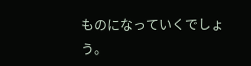ものになっていくでしょう。